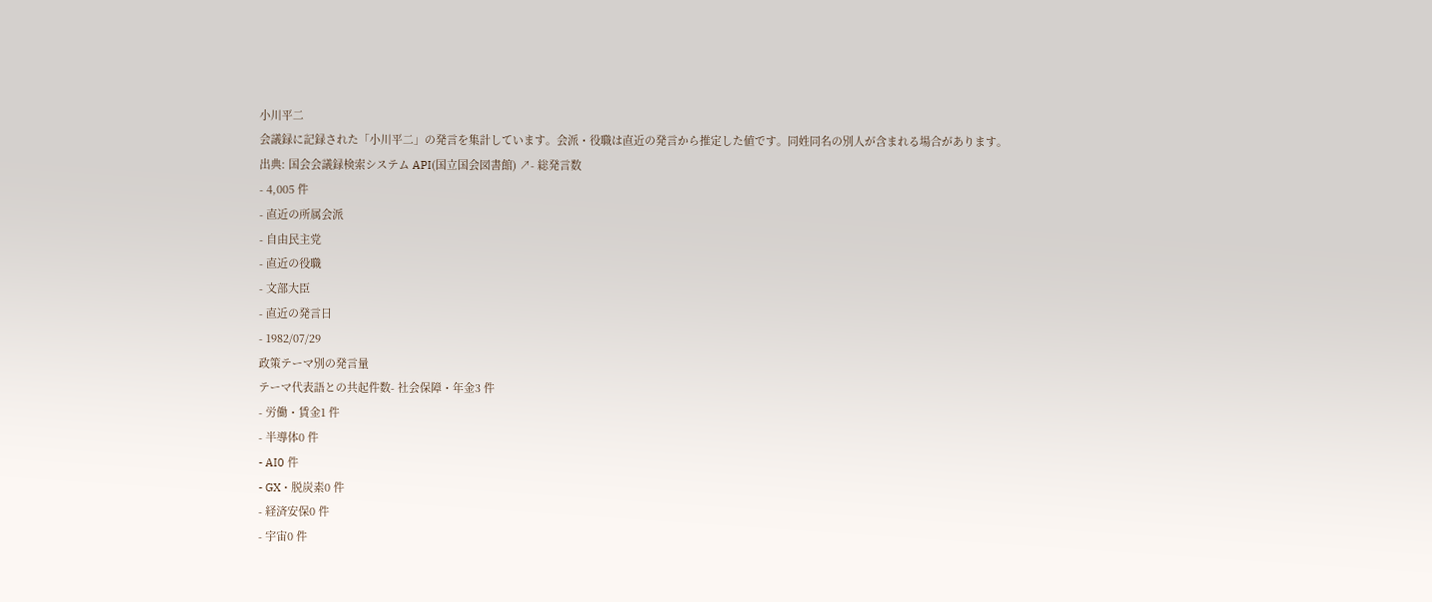小川平二
会議録に記録された「小川平二」の発言を集計しています。会派・役職は直近の発言から推定した値です。同姓同名の別人が含まれる場合があります。
出典: 国会会議録検索システム API(国立国会図書館) ↗- 総発言数
- 4,005 件
- 直近の所属会派
- 自由民主党
- 直近の役職
- 文部大臣
- 直近の発言日
- 1982/07/29
政策テーマ別の発言量
テーマ代表語との共起件数- 社会保障・年金3 件
- 労働・賃金1 件
- 半導体0 件
- AI0 件
- GX・脱炭素0 件
- 経済安保0 件
- 宇宙0 件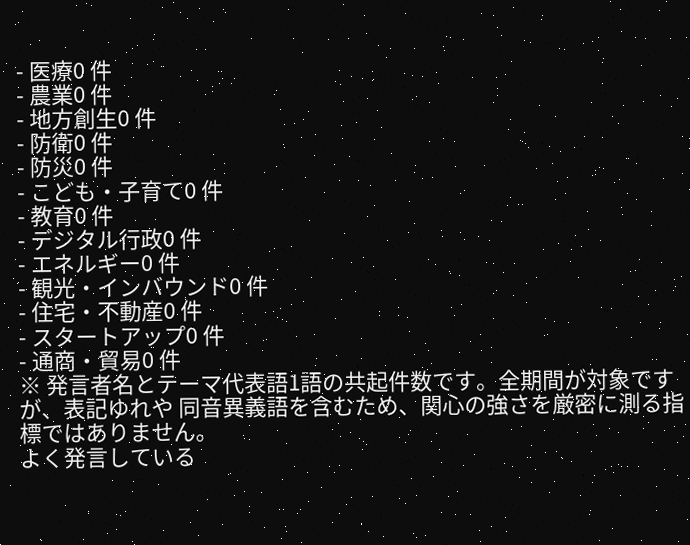- 医療0 件
- 農業0 件
- 地方創生0 件
- 防衛0 件
- 防災0 件
- こども・子育て0 件
- 教育0 件
- デジタル行政0 件
- エネルギー0 件
- 観光・インバウンド0 件
- 住宅・不動産0 件
- スタートアップ0 件
- 通商・貿易0 件
※ 発言者名とテーマ代表語1語の共起件数です。全期間が対象ですが、表記ゆれや 同音異義語を含むため、関心の強さを厳密に測る指標ではありません。
よく発言している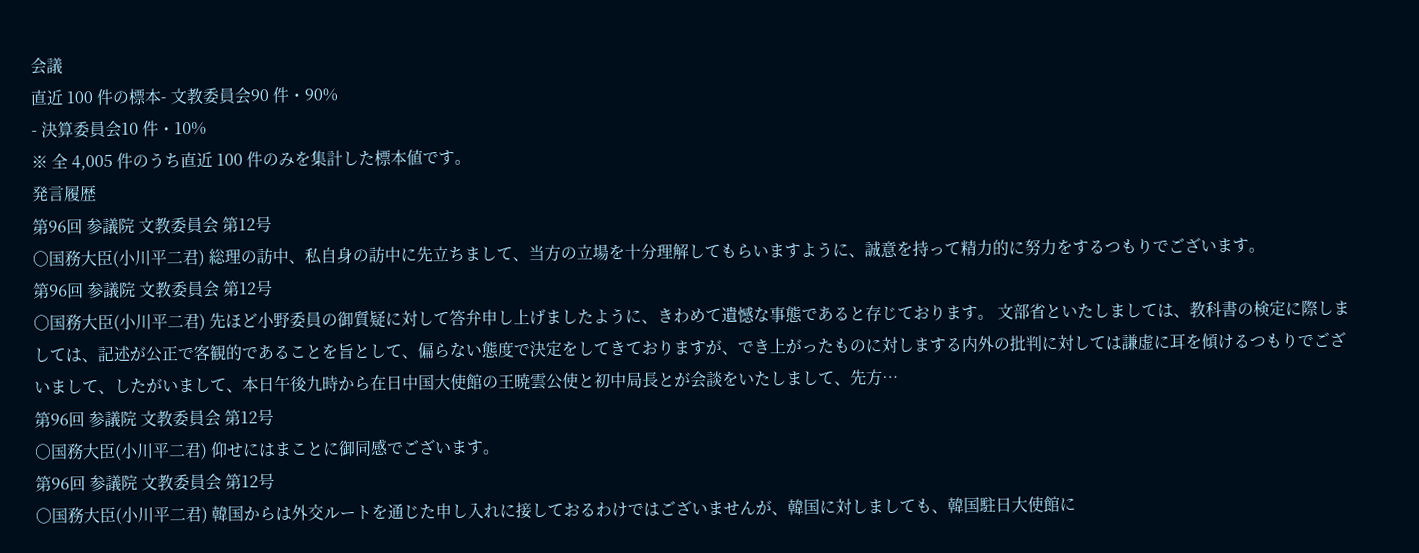会議
直近 100 件の標本- 文教委員会90 件・90%
- 決算委員会10 件・10%
※ 全 4,005 件のうち直近 100 件のみを集計した標本値です。
発言履歴
第96回 参議院 文教委員会 第12号
○国務大臣(小川平二君) 総理の訪中、私自身の訪中に先立ちまして、当方の立場を十分理解してもらいますように、誠意を持って精力的に努力をするつもりでございます。
第96回 参議院 文教委員会 第12号
○国務大臣(小川平二君) 先ほど小野委員の御質疑に対して答弁申し上げましたように、きわめて遺憾な事態であると存じております。 文部省といたしましては、教科書の検定に際しましては、記述が公正で客観的であることを旨として、偏らない態度で決定をしてきておりますが、でき上がったものに対しまする内外の批判に対しては謙虚に耳を傾けるつもりでございまして、したがいまして、本日午後九時から在日中国大使館の王暁雲公使と初中局長とが会談をいたしまして、先方…
第96回 参議院 文教委員会 第12号
○国務大臣(小川平二君) 仰せにはまことに御同感でございます。
第96回 参議院 文教委員会 第12号
○国務大臣(小川平二君) 韓国からは外交ルートを通じた申し入れに接しておるわけではございませんが、韓国に対しましても、韓国駐日大使館に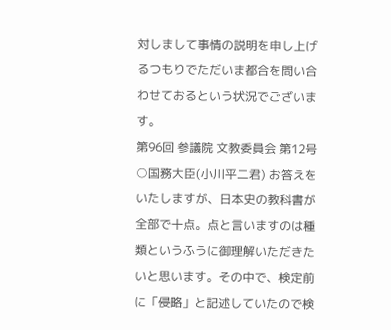対しまして事情の説明を申し上げるつもりでただいま都合を問い合わせておるという状況でございます。
第96回 参議院 文教委員会 第12号
○国務大臣(小川平二君) お答えをいたしますが、日本史の教科書が全部で十点。点と言いますのは種類というふうに御理解いただきたいと思います。その中で、検定前に「侵略」と記述していたので検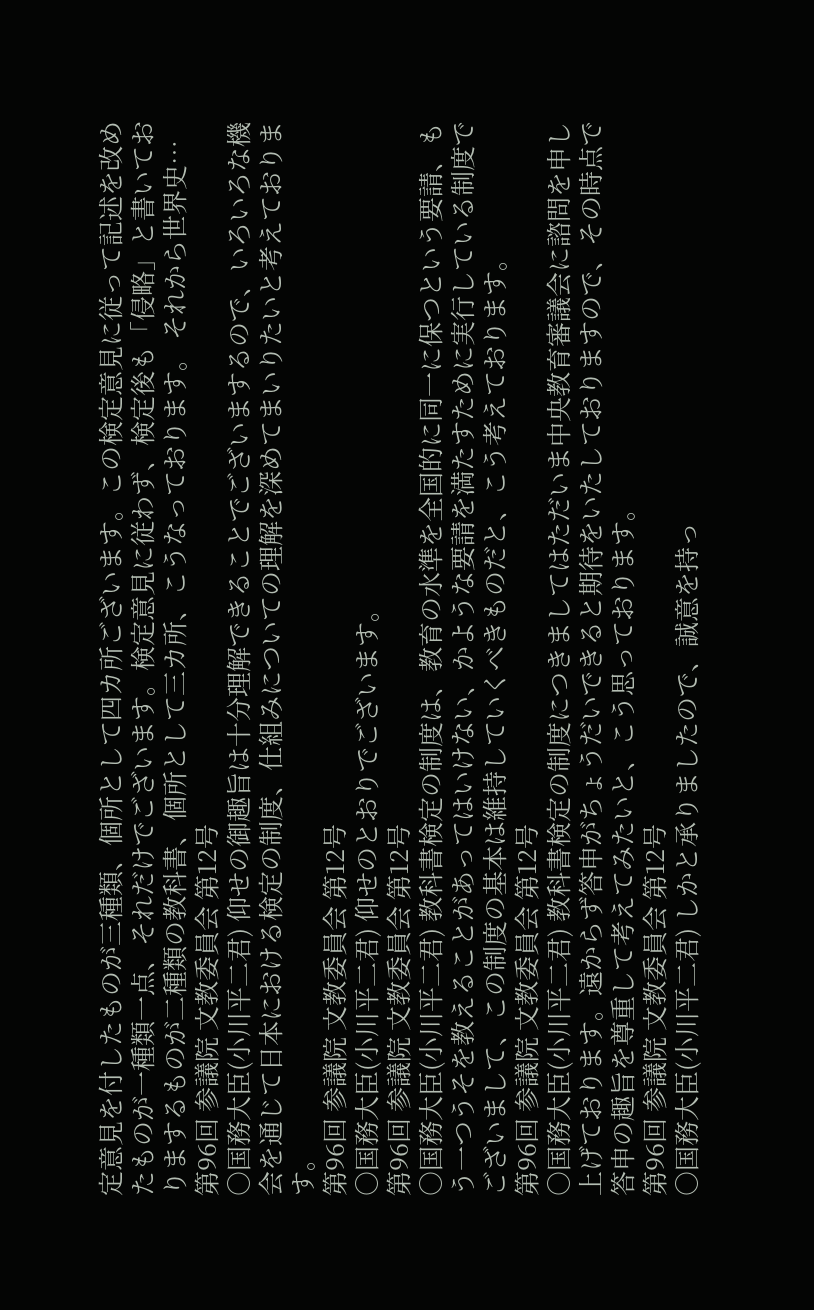定意見を付したものが三種類、個所として四カ所ございます。この検定意見に従って記述を改めたものが一種類一点、それだけでございます。検定意見に従わず、検定後も「侵略」と書いておりまするものが二種類の教科書、個所として三カ所、こうなっております。 それから世界史…
第96回 参議院 文教委員会 第12号
○国務大臣(小川平二君) 仰せの御趣旨は十分理解できることでございまするので、いろいろな機会を通じて日本における検定の制度、仕組みについての理解を深めてまいりたいと考えております。
第96回 参議院 文教委員会 第12号
○国務大臣(小川平二君) 仰せのとおりでございます。
第96回 参議院 文教委員会 第12号
○国務大臣(小川平二君) 教科書検定の制度は、教育の水準を全国的に同一に保つという要請、もう一つうそを教えることがあってはいけない、かような要請を満たすために実行している制度でございまして、この制度の基本は維持していくべきものだと、こう考えております。
第96回 参議院 文教委員会 第12号
○国務大臣(小川平二君) 教科書検定の制度につきましてはただいま中央教育審議会に諮問を申し上げております。遠からず答申がちょうだいできると期待をいたしておりますので、その時点で答申の趣旨を尊重して考えてみたいと、こう思っております。
第96回 参議院 文教委員会 第12号
○国務大臣(小川平二君) しかと承りましたので、誠意を持っ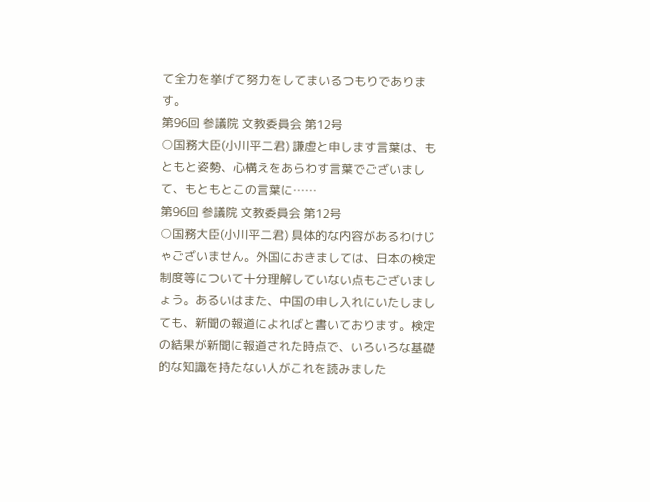て全力を挙げて努力をしてまいるつもりであります。
第96回 参議院 文教委員会 第12号
○国務大臣(小川平二君) 謙虚と申します言葉は、もともと姿勢、心構えをあらわす言葉でございまして、もともとこの言葉に……
第96回 参議院 文教委員会 第12号
○国務大臣(小川平二君) 具体的な内容があるわけじゃございません。外国におきましては、日本の検定制度等について十分理解していない点もございましょう。あるいはまた、中国の申し入れにいたしましても、新聞の報道によればと書いております。検定の結果が新聞に報道された時点で、いろいろな基礎的な知識を持たない人がこれを読みました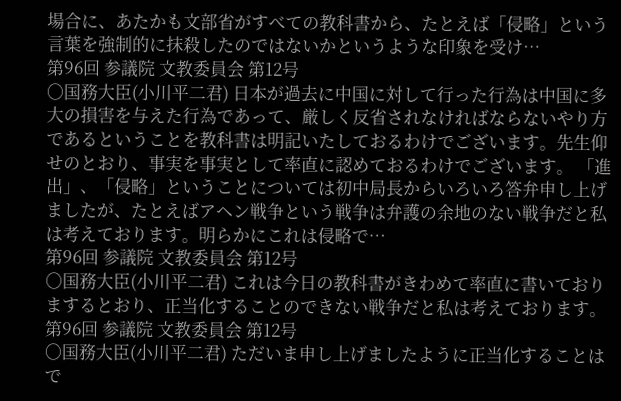場合に、あたかも文部省がすべての教科書から、たとえば「侵略」という言葉を強制的に抹殺したのではないかというような印象を受け…
第96回 参議院 文教委員会 第12号
○国務大臣(小川平二君) 日本が過去に中国に対して行った行為は中国に多大の損害を与えた行為であって、厳しく反省されなければならないやり方であるということを教科書は明記いたしておるわけでございます。先生仰せのとおり、事実を事実として率直に認めておるわけでございます。 「進出」、「侵略」ということについては初中局長からいろいろ答弁申し上げましたが、たとえばアヘン戦争という戦争は弁護の余地のない戦争だと私は考えております。明らかにこれは侵略で…
第96回 参議院 文教委員会 第12号
○国務大臣(小川平二君) これは今日の教科書がきわめて率直に書いておりまするとおり、正当化することのできない戦争だと私は考えております。
第96回 参議院 文教委員会 第12号
○国務大臣(小川平二君) ただいま申し上げましたように正当化することはで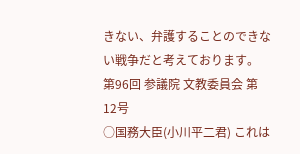きない、弁護することのできない戦争だと考えております。
第96回 参議院 文教委員会 第12号
○国務大臣(小川平二君) これは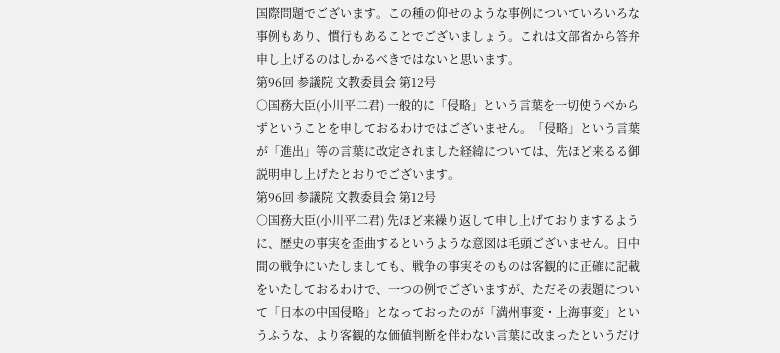国際問題でございます。この種の仰せのような事例についていろいろな事例もあり、慣行もあることでございましょう。これは文部省から答弁申し上げるのはしかるべきではないと思います。
第96回 参議院 文教委員会 第12号
○国務大臣(小川平二君) 一般的に「侵略」という言葉を一切使うべからずということを申しておるわけではございません。「侵略」という言葉が「進出」等の言葉に改定されました経緯については、先ほど来るる御説明申し上げたとおりでございます。
第96回 参議院 文教委員会 第12号
○国務大臣(小川平二君) 先ほど来繰り返して申し上げておりまするように、歴史の事実を歪曲するというような意図は毛頭ございません。日中間の戦争にいたしましても、戦争の事実そのものは客観的に正確に記載をいたしておるわけで、一つの例でございますが、ただその表題について「日本の中国侵略」となっておったのが「満州事変・上海事変」というふうな、より客観的な価値判断を伴わない言葉に改まったというだけ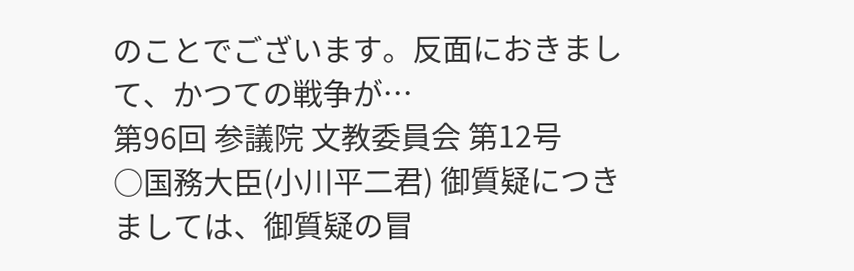のことでございます。反面におきまして、かつての戦争が…
第96回 参議院 文教委員会 第12号
○国務大臣(小川平二君) 御質疑につきましては、御質疑の冒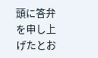頭に答弁を申し上げたとお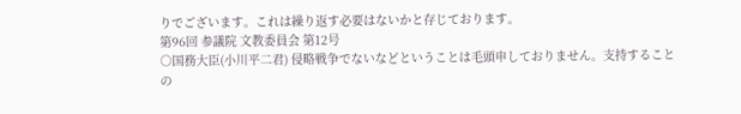りでございます。これは繰り返す必要はないかと存じております。
第96回 参議院 文教委員会 第12号
○国務大臣(小川平二君) 侵略戦争でないなどということは毛頭申しておりません。支持することの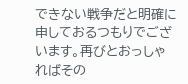できない戦争だと明確に申しておるつもりでございます。再びとおっしゃればその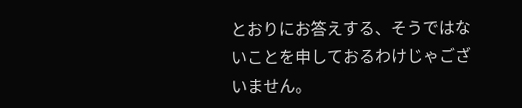とおりにお答えする、そうではないことを申しておるわけじゃございません。